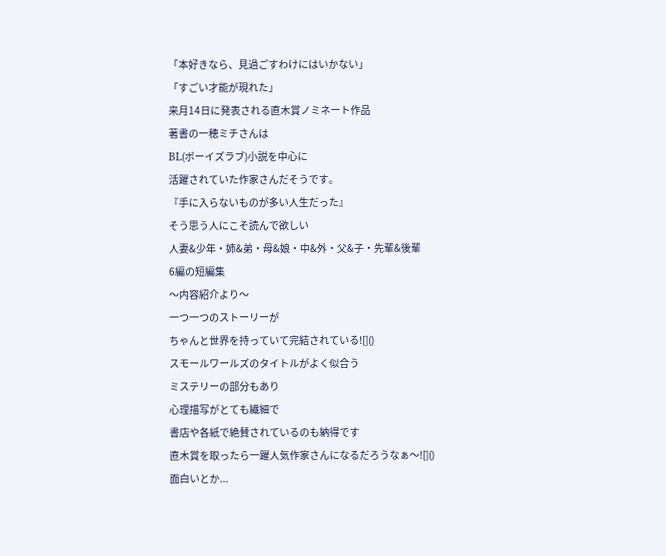「本好きなら、見過ごすわけにはいかない」
「すごい才能が現れた」
来月14日に発表される直木賞ノミネート作品
著書の一穂ミチさんは
BL(ボーイズラブ)小説を中心に
活躍されていた作家さんだそうです。
『手に入らないものが多い人生だった』
そう思う人にこそ読んで欲しい
人妻&少年・姉&弟・母&娘・中&外・父&子・先輩&後輩
6編の短編集
〜内容紹介より〜
一つ一つのストーリーが
ちゃんと世界を持っていて完結されている![]()
スモールワールズのタイトルがよく似合う
ミステリーの部分もあり
心理描写がとても繊細で
書店や各紙で絶賛されているのも納得です
直木賞を取ったら一躍人気作家さんになるだろうなぁ〜![]()
面白いとか...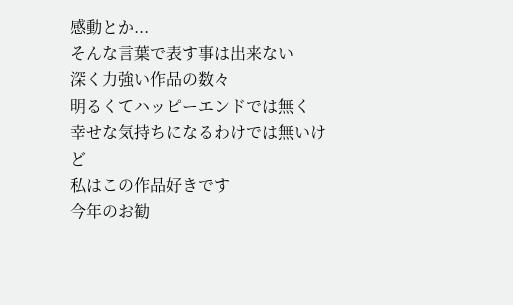感動とか...
そんな言葉で表す事は出来ない
深く力強い作品の数々
明るくてハッピーエンドでは無く
幸せな気持ちになるわけでは無いけど
私はこの作品好きです
今年のお勧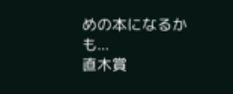めの本になるかも...
直木賞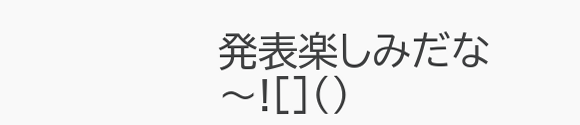発表楽しみだな〜![]()